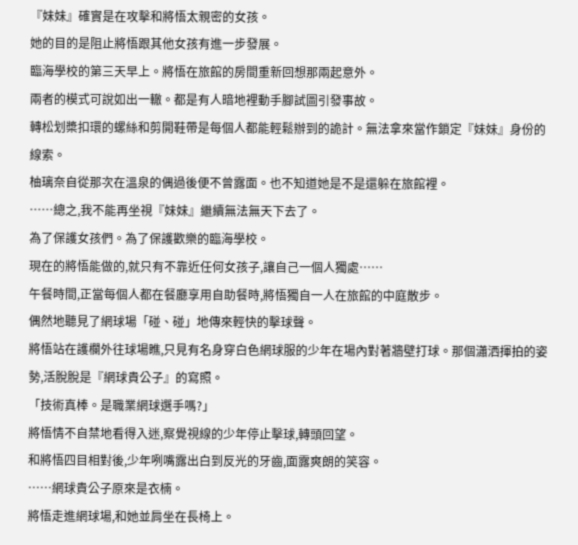『妹妹』確實是在攻擊和將悟太親密的女孩。
她的目的是阻止將悟跟其他女孩有進一步發展。
臨海學校的第三天早上。將悟在旅館的房間重新回想那兩起意外。
兩者的模式可說如出一轍。都是有人暗地裡動手腳試圖引發事故。
轉松划槳扣環的螺絲和剪開鞋帶是每個人都能輕鬆辦到的詭計。無法拿來當作鎖定『妹妹』身份的線索。
柚璃奈自從那次在溫泉的偶過後便不曾露面。也不知道她是不是還躲在旅館裡。
……總之,我不能再坐視『妹妹』繼續無法無天下去了。
為了保護女孩們。為了保護歡樂的臨海學校。
現在的將悟能做的,就只有不靠近任何女孩子,讓自己一個人獨處……
午餐時間,正當每個人都在餐廳享用自助餐時,將悟獨自一人在旅館的中庭散步。
偶然地聽見了網球場「碰、碰」地傳來輕快的擊球聲。
將悟站在護欄外往球場瞧,只見有名身穿白色網球服的少年在場內對著牆壁打球。那個瀟洒揮拍的姿勢,活脫脫是『網球貴公子』的寫照。
「技術真棒。是職業網球選手嗎?」
將悟情不自禁地看得入迷,察覺視線的少年停止擊球,轉頭回望。
和將悟四目相對後,少年咧嘴露出白到反光的牙齒,面露爽朗的笑容。
……網球貴公子原來是衣楠。
將悟走進網球場,和她並肩坐在長椅上。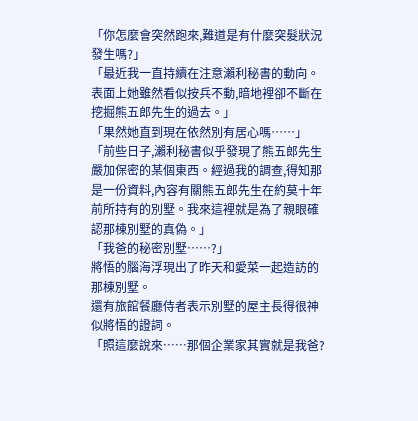「你怎麼會突然跑來,難道是有什麼突髮狀況發生嗎?」
「最近我一直持續在注意瀨利秘書的動向。表面上她雖然看似按兵不動,暗地裡卻不斷在挖掘熊五郎先生的過去。」
「果然她直到現在依然別有居心嗎……」
「前些日子,瀨利秘書似乎發現了熊五郎先生嚴加保密的某個東西。經過我的調查,得知那是一份資料,內容有關熊五郎先生在約莫十年前所持有的別墅。我來這裡就是為了親眼確認那棟別墅的真偽。」
「我爸的秘密別墅……?」
將悟的腦海浮現出了昨天和愛菜一起造訪的那棟別墅。
還有旅館餐廳侍者表示別墅的屋主長得很神似將悟的證詞。
「照這麼說來……那個企業家其實就是我爸?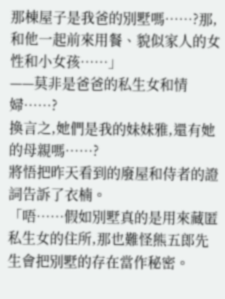那棟屋子是我爸的別墅嗎……?那,和他一起前來用餐、貌似家人的女性和小女孩……」
——莫非是爸爸的私生女和情婦……?
換言之,她們是我的妹妹雅,還有她的母親嗎……?
將悟把昨天看到的廢屋和侍者的證詞告訴了衣楠。
「唔……假如別墅真的是用來藏匿私生女的住所,那也難怪熊五郎先生會把別墅的存在當作秘密。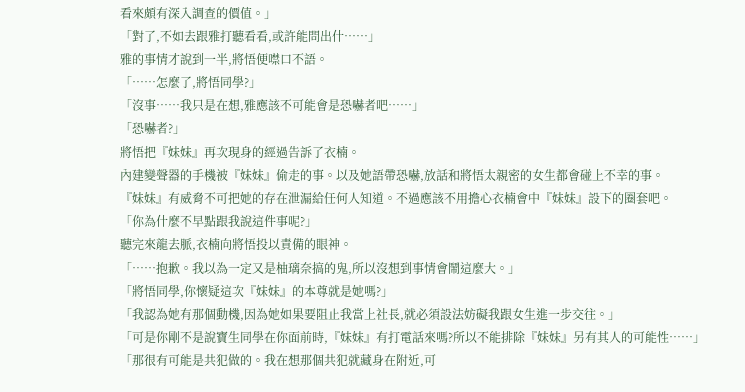看來頗有深入調查的價值。」
「對了,不如去跟雅打聽看看,或許能問出什……」
雅的事情才說到一半,將悟便噤口不語。
「……怎麼了,將悟同學?」
「沒事……我只是在想,雅應該不可能會是恐嚇者吧……」
「恐嚇者?」
將悟把『妹妹』再次現身的經過告訴了衣楠。
內建變聲器的手機被『妹妹』偷走的事。以及她語帶恐嚇,放話和將悟太親密的女生都會碰上不幸的事。
『妹妹』有威脅不可把她的存在泄漏給任何人知道。不過應該不用擔心衣楠會中『妹妹』設下的圈套吧。
「你為什麼不早點跟我說這件事呢?」
聽完來龍去脈,衣楠向將悟投以責備的眼神。
「……抱歉。我以為一定又是柚璃奈搞的鬼,所以沒想到事情會鬧這麼大。」
「將悟同學,你懷疑這次『妹妹』的本尊就是她嗎?」
「我認為她有那個動機,因為她如果要阻止我當上社長,就必須設法妨礙我跟女生進一步交往。」
「可是你剛不是說寶生同學在你面前時,『妹妹』有打電話來嗎?所以不能排除『妹妹』另有其人的可能性……」
「那很有可能是共犯做的。我在想那個共犯就藏身在附近,可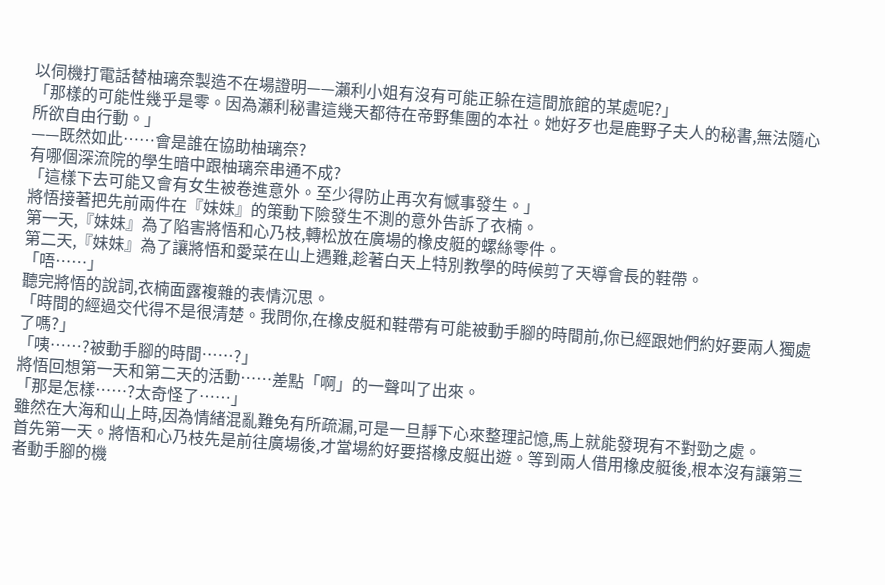以伺機打電話替柚璃奈製造不在場證明——瀨利小姐有沒有可能正躲在這間旅館的某處呢?」
「那樣的可能性幾乎是零。因為瀨利秘書這幾天都待在帝野集團的本社。她好歹也是鹿野子夫人的秘書,無法隨心所欲自由行動。」
——既然如此……會是誰在協助柚璃奈?
有哪個深流院的學生暗中跟柚璃奈串通不成?
「這樣下去可能又會有女生被卷進意外。至少得防止再次有憾事發生。」
將悟接著把先前兩件在『妹妹』的策動下險發生不測的意外告訴了衣楠。
第一天,『妹妹』為了陷害將悟和心乃枝,轉松放在廣場的橡皮艇的螺絲零件。
第二天,『妹妹』為了讓將悟和愛菜在山上遇難,趁著白天上特別教學的時候剪了天導會長的鞋帶。
「唔……」
聽完將悟的說詞,衣楠面露複雜的表情沉思。
「時間的經過交代得不是很清楚。我問你,在橡皮艇和鞋帶有可能被動手腳的時間前,你已經跟她們約好要兩人獨處了嗎?」
「咦……?被動手腳的時間……?」
將悟回想第一天和第二天的活動……差點「啊」的一聲叫了出來。
「那是怎樣……?太奇怪了……」
雖然在大海和山上時,因為情緒混亂難免有所疏漏,可是一旦靜下心來整理記憶,馬上就能發現有不對勁之處。
首先第一天。將悟和心乃枝先是前往廣場後,才當場約好要搭橡皮艇出遊。等到兩人借用橡皮艇後,根本沒有讓第三者動手腳的機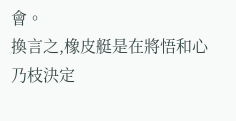會。
換言之,橡皮艇是在將悟和心乃枝決定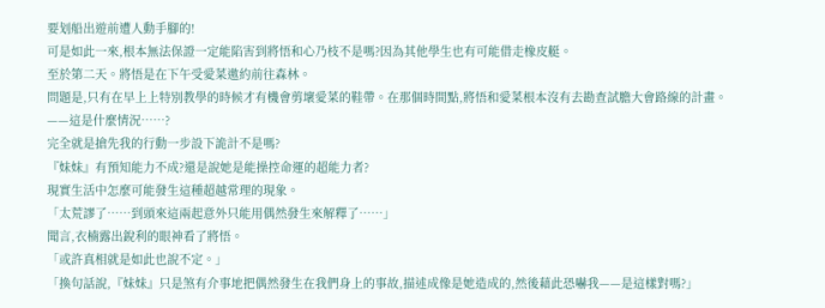要划船出遊前遭人動手腳的!
可是如此一來,根本無法保證一定能陷害到將悟和心乃枝不是嗎?因為其他學生也有可能借走橡皮艇。
至於第二天。將悟是在下午受愛菜邀約前往森林。
問題是,只有在早上上特別教學的時候才有機會剪壞愛菜的鞋帶。在那個時間點,將悟和愛菜根本沒有去勘查試膽大會路線的計畫。
——這是什麼情況……?
完全就是搶先我的行動一步設下詭計不是嗎?
『妹妹』有預知能力不成?還是說她是能操控命運的超能力者?
現實生活中怎麼可能發生這種超越常理的現象。
「太荒謬了……到頭來這兩起意外只能用偶然發生來解釋了……」
聞言,衣楠露出銳利的眼神看了將悟。
「或許真相就是如此也說不定。」
「換句話說,『妹妹』只是煞有介事地把偶然發生在我們身上的事故,描述成像是她造成的,然後藉此恐嚇我——是這樣對嗎?」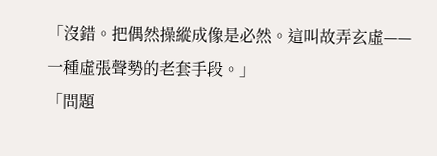「沒錯。把偶然操縱成像是必然。這叫故弄玄虛——一種虛張聲勢的老套手段。」
「問題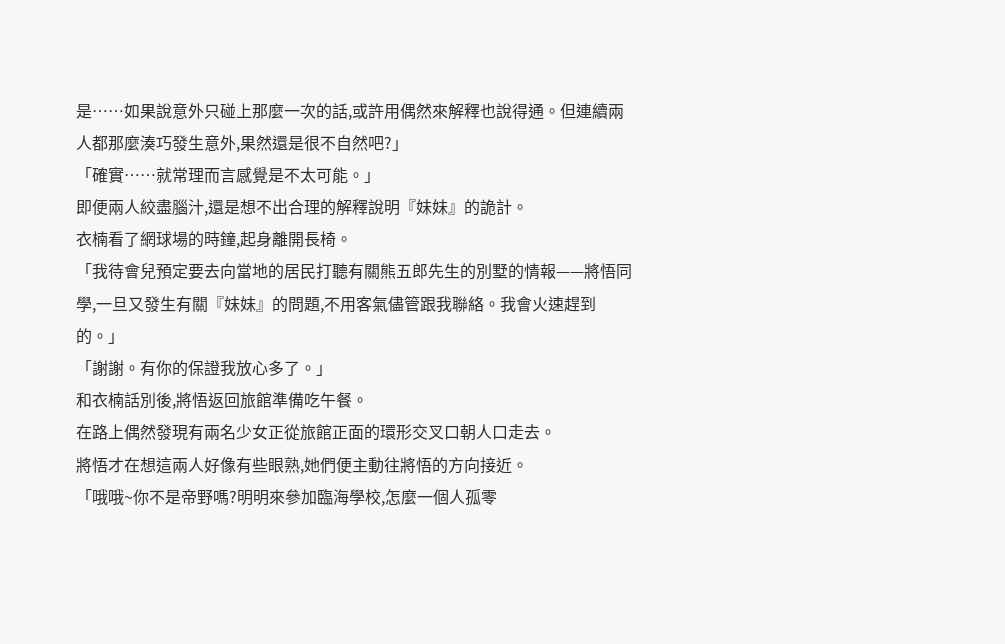是……如果說意外只碰上那麼一次的話,或許用偶然來解釋也說得通。但連續兩人都那麼湊巧發生意外,果然還是很不自然吧?」
「確實……就常理而言感覺是不太可能。」
即便兩人絞盡腦汁,還是想不出合理的解釋說明『妹妹』的詭計。
衣楠看了網球場的時鐘,起身離開長椅。
「我待會兒預定要去向當地的居民打聽有關熊五郎先生的別墅的情報——將悟同學,一旦又發生有關『妹妹』的問題,不用客氣儘管跟我聯絡。我會火速趕到的。」
「謝謝。有你的保證我放心多了。」
和衣楠話別後,將悟返回旅館準備吃午餐。
在路上偶然發現有兩名少女正從旅館正面的環形交叉口朝人口走去。
將悟才在想這兩人好像有些眼熟,她們便主動往將悟的方向接近。
「哦哦~你不是帝野嗎?明明來參加臨海學校,怎麼一個人孤零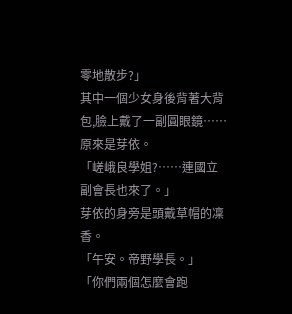零地散步?」
其中一個少女身後背著大背包,臉上戴了一副圓眼鏡……原來是芽依。
「嵯峨良學姐?……連國立副會長也來了。」
芽依的身旁是頭戴草帽的凜香。
「午安。帝野學長。」
「你們兩個怎麼會跑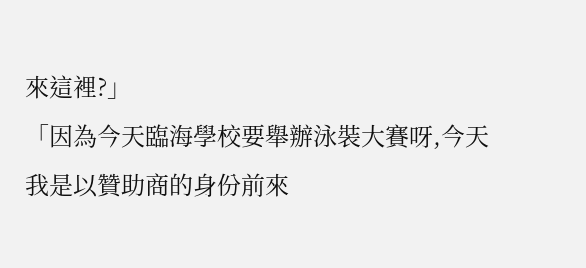來這裡?」
「因為今天臨海學校要舉辦泳裝大賽呀,今天我是以贊助商的身份前來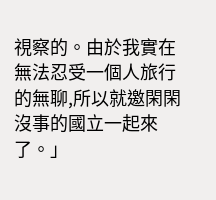視察的。由於我實在無法忍受一個人旅行的無聊,所以就邀閑閑沒事的國立一起來了。」